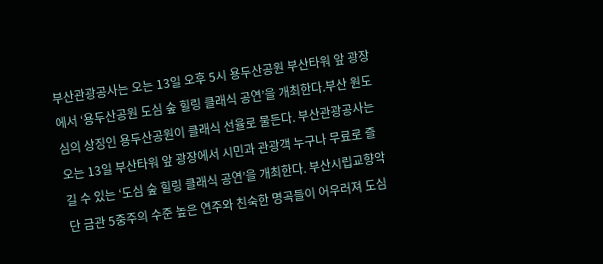부산관광공사는 오는 13일 오후 5시 용두산공원 부산타워 앞 광장에서 ‘용두산공원 도심 숲 힐링 클래식 공연’을 개최한다.부산 원도심의 상징인 용두산공원이 클래식 선율로 물든다. 부산관광공사는 오는 13일 부산타워 앞 광장에서 시민과 관광객 누구나 무료로 즐길 수 있는 ‘도심 숲 힐링 클래식 공연’을 개최한다. 부산시립교향악단 금관 5중주의 수준 높은 연주와 친숙한 명곡들이 어우러져 도심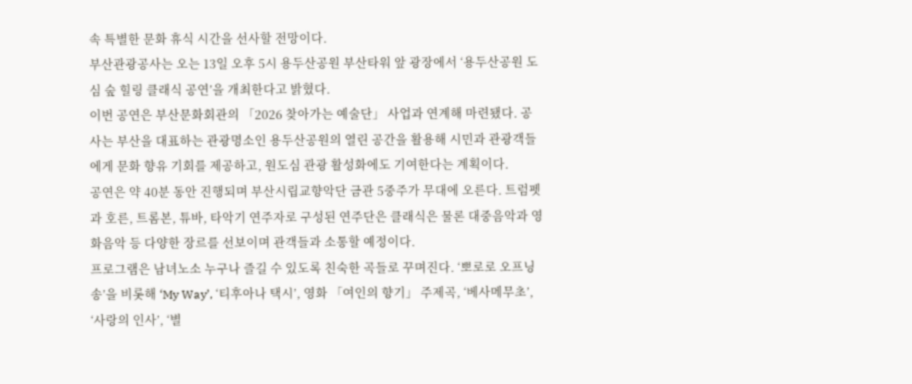속 특별한 문화 휴식 시간을 선사할 전망이다.
부산관광공사는 오는 13일 오후 5시 용두산공원 부산타워 앞 광장에서 ‘용두산공원 도심 숲 힐링 클래식 공연’을 개최한다고 밝혔다.
이번 공연은 부산문화회관의 「2026 찾아가는 예술단」 사업과 연계해 마련됐다. 공사는 부산을 대표하는 관광명소인 용두산공원의 열린 공간을 활용해 시민과 관광객들에게 문화 향유 기회를 제공하고, 원도심 관광 활성화에도 기여한다는 계획이다.
공연은 약 40분 동안 진행되며 부산시립교향악단 금관 5중주가 무대에 오른다. 트럼펫과 호른, 트롬본, 튜바, 타악기 연주자로 구성된 연주단은 클래식은 물론 대중음악과 영화음악 등 다양한 장르를 선보이며 관객들과 소통할 예정이다.
프로그램은 남녀노소 누구나 즐길 수 있도록 친숙한 곡들로 꾸며진다. ‘뽀로로 오프닝송’을 비롯해 ‘My Way’, ‘티후아나 택시’, 영화 「여인의 향기」 주제곡, ‘베사메무초’, ‘사랑의 인사’, ‘별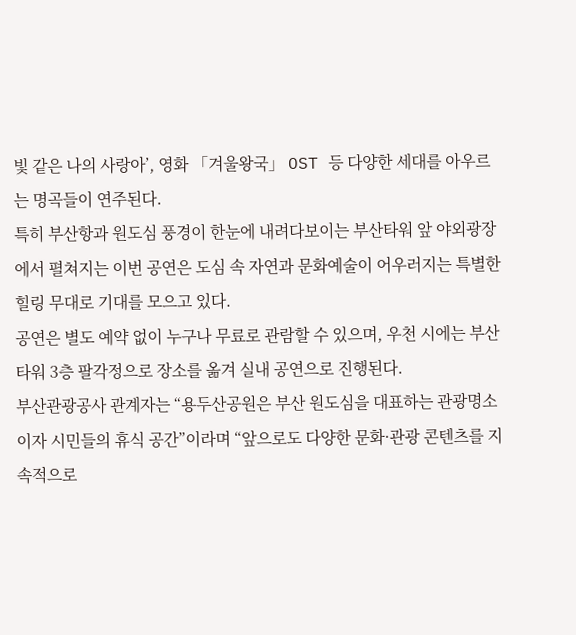빛 같은 나의 사랑아’, 영화 「겨울왕국」 OST 등 다양한 세대를 아우르는 명곡들이 연주된다.
특히 부산항과 원도심 풍경이 한눈에 내려다보이는 부산타워 앞 야외광장에서 펼쳐지는 이번 공연은 도심 속 자연과 문화예술이 어우러지는 특별한 힐링 무대로 기대를 모으고 있다.
공연은 별도 예약 없이 누구나 무료로 관람할 수 있으며, 우천 시에는 부산타워 3층 팔각정으로 장소를 옮겨 실내 공연으로 진행된다.
부산관광공사 관계자는 “용두산공원은 부산 원도심을 대표하는 관광명소이자 시민들의 휴식 공간”이라며 “앞으로도 다양한 문화·관광 콘텐츠를 지속적으로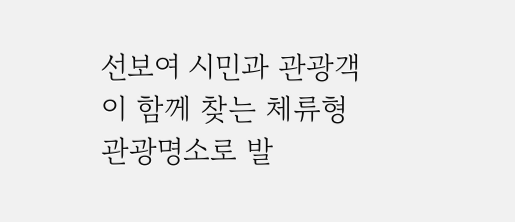선보여 시민과 관광객이 함께 찾는 체류형 관광명소로 발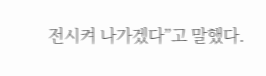전시켜 나가겠다”고 말했다.